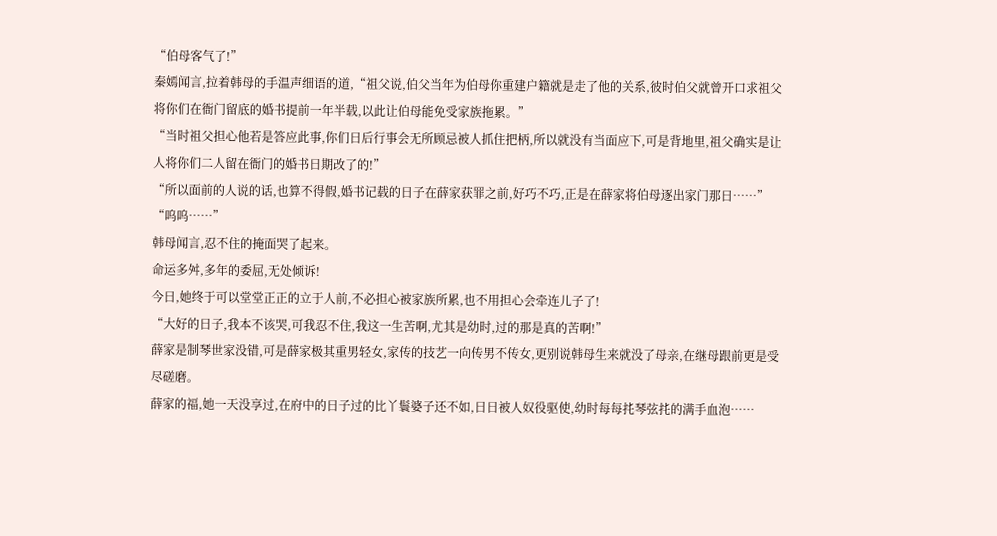“伯母客气了!”
秦嫣闻言,拉着韩母的手温声细语的道,“祖父说,伯父当年为伯母你重建户籍就是走了他的关系,彼时伯父就曾开口求祖父将你们在衙门留底的婚书提前一年半载,以此让伯母能免受家族拖累。”
“当时祖父担心他若是答应此事,你们日后行事会无所顾忌被人抓住把柄,所以就没有当面应下,可是背地里,祖父确实是让人将你们二人留在衙门的婚书日期改了的!”
“所以面前的人说的话,也算不得假,婚书记载的日子在薛家获罪之前,好巧不巧,正是在薛家将伯母逐出家门那日……”
“呜呜……”
韩母闻言,忍不住的掩面哭了起来。
命运多舛,多年的委屈,无处倾诉!
今日,她终于可以堂堂正正的立于人前,不必担心被家族所累,也不用担心会牵连儿子了!
“大好的日子,我本不该哭,可我忍不住,我这一生苦啊,尤其是幼时,过的那是真的苦啊!”
薛家是制琴世家没错,可是薛家极其重男轻女,家传的技艺一向传男不传女,更别说韩母生来就没了母亲,在继母跟前更是受尽磋磨。
薛家的福,她一天没享过,在府中的日子过的比丫鬟婆子还不如,日日被人奴役驱使,幼时每每扥琴弦扥的满手血泡……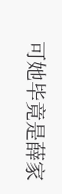可她毕竟是薛家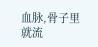血脉,骨子里就流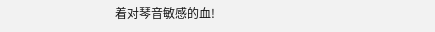着对琴音敏感的血!